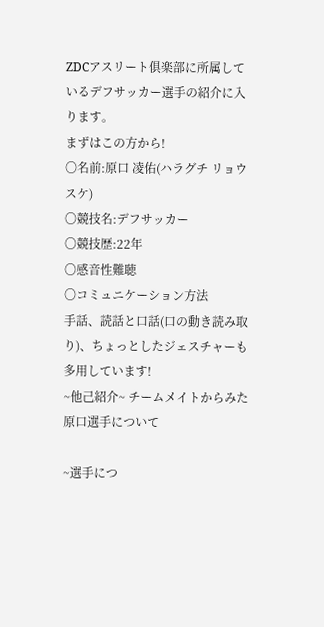ZDCアスリート俱楽部に所属しているデフサッカー選手の紹介に入ります。
まずはこの方から!
〇名前:原口 凌佑(ハラグチ リョウスケ)
〇競技名:デフサッカー
〇競技歴:22年
〇感音性難聴
〇コミュニケーション方法
手話、読話と口話(口の動き読み取り)、ちょっとしたジェスチャーも多用しています!
~他己紹介~ チームメイトからみた原口選手について

~選手につ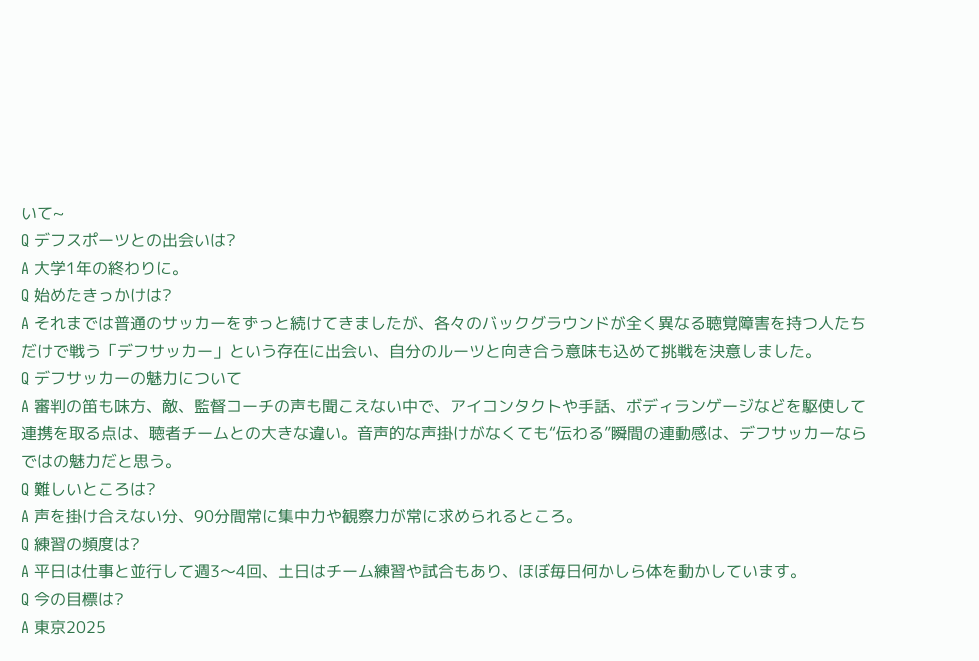いて~
Q デフスポーツとの出会いは?
A 大学1年の終わりに。
Q 始めたきっかけは?
A それまでは普通のサッカーをずっと続けてきましたが、各々のバックグラウンドが全く異なる聴覚障害を持つ人たちだけで戦う「デフサッカー」という存在に出会い、自分のルーツと向き合う意味も込めて挑戦を決意しました。
Q デフサッカーの魅力について
A 審判の笛も味方、敵、監督コーチの声も聞こえない中で、アイコンタクトや手話、ボディランゲージなどを駆使して連携を取る点は、聴者チームとの大きな違い。音声的な声掛けがなくても“伝わる”瞬間の連動感は、デフサッカーならではの魅力だと思う。
Q 難しいところは?
A 声を掛け合えない分、90分間常に集中力や観察力が常に求められるところ。
Q 練習の頻度は?
A 平日は仕事と並行して週3〜4回、土日はチーム練習や試合もあり、ほぼ毎日何かしら体を動かしています。
Q 今の目標は?
A 東京2025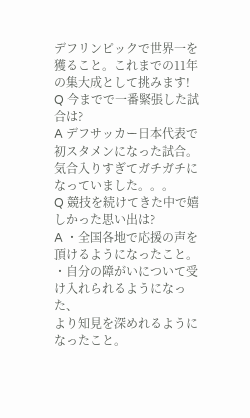デフリンピックで世界一を獲ること。これまでの11年の集大成として挑みます!
Q 今までで一番緊張した試合は?
A デフサッカー日本代表で初スタメンになった試合。気合入りすぎてガチガチになっていました。。。
Q 競技を続けてきた中で嬉しかった思い出は?
A ・全国各地で応援の声を頂けるようになったこと。
・自分の障がいについて受け入れられるようになった、
より知見を深めれるようになったこと。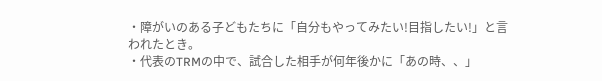・障がいのある子どもたちに「自分もやってみたい!目指したい!」と言われたとき。
・代表のTRMの中で、試合した相手が何年後かに「あの時、、」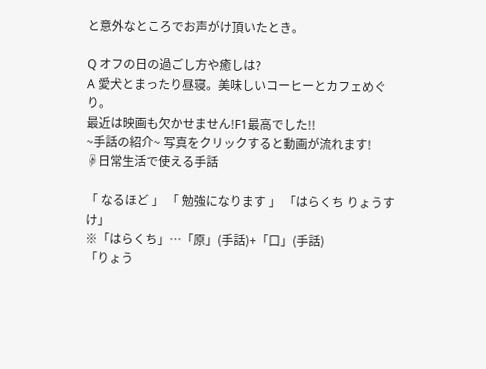と意外なところでお声がけ頂いたとき。

Q オフの日の過ごし方や癒しは?
A 愛犬とまったり昼寝。美味しいコーヒーとカフェめぐり。
最近は映画も欠かせません!F1最高でした!!
~手話の紹介~ 写真をクリックすると動画が流れます!
☟日常生活で使える手話

「 なるほど 」 「 勉強になります 」 「はらくち りょうすけ」
※「はらくち」…「原」(手話)+「口」(手話)
「りょう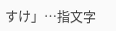すけ」…指文字